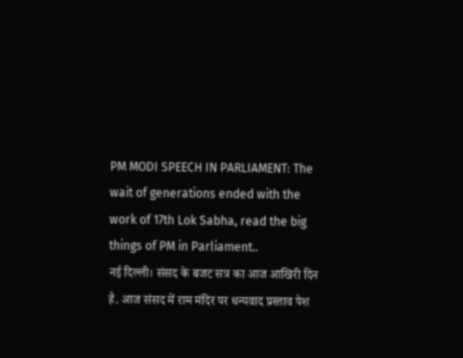PM MODI SPEECH IN PARLIAMENT: The wait of generations ended with the work of 17th Lok Sabha, read the big things of PM in Parliament..
नई दिल्ली। संसद के बजट सत्र का आज आखिरी दिन है. आज संसद में राम मंदिर पर धन्यवाद प्रस्ताव पेश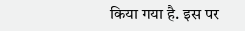किया गया है. इस पर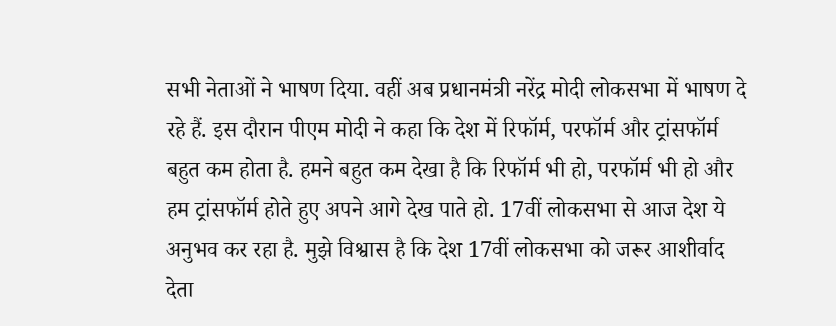सभी नेताओं ने भाषण दिया. वहीं अब प्रधानमंत्री नरेंद्र मोदी लोकसभा में भाषण दे रहे हैं. इस दौरान पीएम मोदी ने कहा कि देश में रिफॉर्म, परफॉर्म और ट्रांसफॉर्म बहुत कम होता है. हमने बहुत कम देखा है कि रिफॉर्म भी हो, परफॉर्म भी हो और हम ट्रांसफॉर्म होते हुए अपने आगे देख पाते हो. 17वीं लोकसभा से आज देश ये अनुभव कर रहा है. मुझे विश्वास है कि देश 17वीं लोकसभा को जरूर आशीर्वाद देता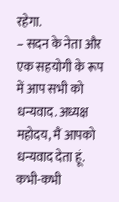रहेगा.
– सदन के नेता और एक सहयोगी के रूप में आप सभी को धन्यवाद. अध्यक्ष महोदय, मैं आपको धन्यवाद देता हूं. कभी-कभी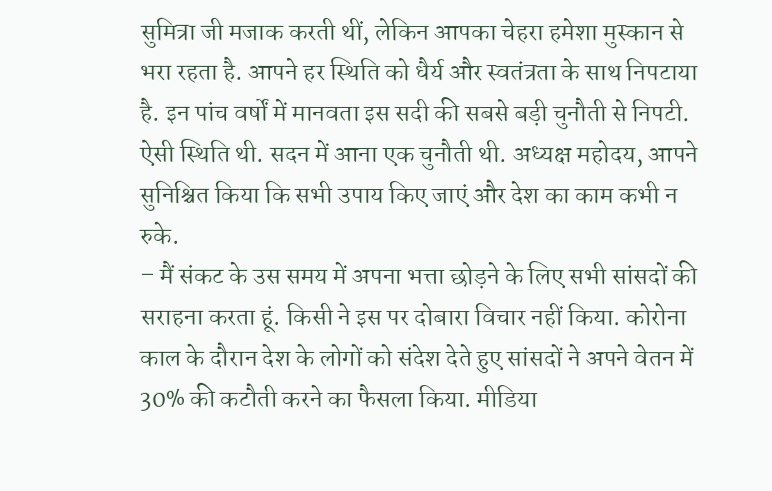सुमित्रा जी मजाक करती थीं, लेकिन आपका चेहरा हमेशा मुस्कान से भरा रहता है. आपने हर स्थिति को धैर्य और स्वतंत्रता के साथ निपटाया है. इन पांच वर्षों में मानवता इस सदी की सबसे बड़ी चुनौती से निपटी. ऐसी स्थिति थी. सदन में आना एक चुनौती थी. अध्यक्ष महोदय, आपने सुनिश्चित किया कि सभी उपाय किए जाएं और देश का काम कभी न रुके.
– मैं संकट के उस समय में अपना भत्ता छोड़ने के लिए सभी सांसदों की सराहना करता हूं. किसी ने इस पर दोबारा विचार नहीं किया. कोरोना काल के दौरान देश के लोगों को संदेश देते हुए सांसदों ने अपने वेतन में 30% की कटौती करने का फैसला किया. मीडिया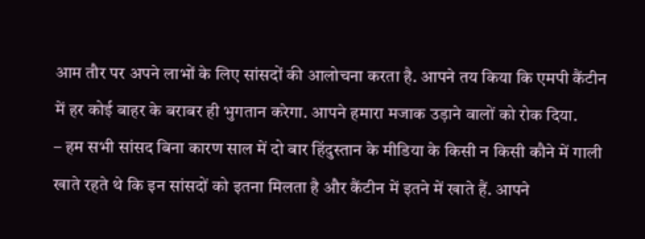आम तौर पर अपने लाभों के लिए सांसदों की आलोचना करता है. आपने तय किया कि एमपी कैंटीन में हर कोई बाहर के बराबर ही भुगतान करेगा. आपने हमारा मजाक उड़ाने वालों को रोक दिया.
– हम सभी सांसद बिना कारण साल में दो बार हिंदुस्तान के मीडिया के किसी न किसी कौने में गाली खाते रहते थे कि इन सांसदों को इतना मिलता है और कैंटीन में इतने में खाते हैं. आपने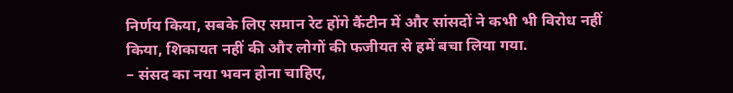निर्णय किया, सबके लिए समान रेट होंगे कैंटीन में और सांसदों ने कभी भी विरोध नहीं किया, शिकायत नहीं की और लोगों की फजीयत से हमें बचा लिया गया.
– संसद का नया भवन होना चाहिए,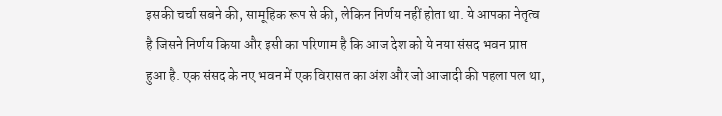इसकी चर्चा सबने की, सामूहिक रूप से की, लेकिन निर्णय नहीं होता था. ये आपका नेतृत्व है जिसने निर्णय किया और इसी का परिणाम है कि आज देश को ये नया संसद भवन प्राप्त हुआ है. एक संसद के नए भवन में एक विरासत का अंश और जो आजादी की पहला पल था,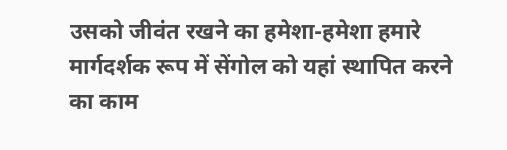उसको जीवंत रखने का हमेशा-हमेशा हमारे मार्गदर्शक रूप में सेंगोल को यहां स्थापित करने का काम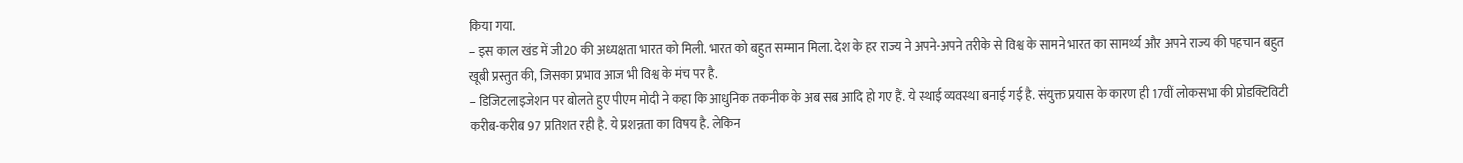किया गया.
– इस काल खंड में जी20 की अध्यक्षता भारत को मिली. भारत को बहुत सम्मान मिला. देश के हर राज्य ने अपने-अपने तरीके से विश्व के सामने भारत का सामर्थ्य और अपने राज्य की पहचान बहुत खूबी प्रस्तुत की, जिसका प्रभाव आज भी विश्व के मंच पर है.
– डिजिटलाइजेशन पर बोलते हुए पीएम मोदी ने कहा कि आधुनिक तकनीक के अब सब आदि हो गए हैं. ये स्थाई व्यवस्था बनाई गई है. संयुक्त प्रयास के कारण ही 17वीं लोकसभा की प्रोडक्टिविटी करीब-करीब 97 प्रतिशत रही है. ये प्रशन्नता का विषय है. लेकिन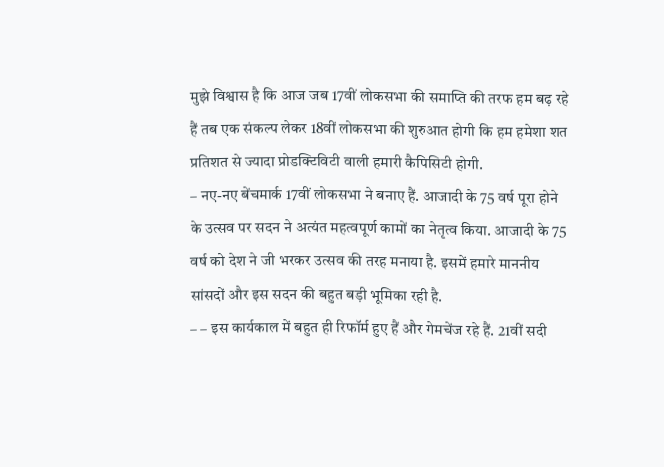मुझे विश्वास है कि आज जब 17वीं लोकसभा की समाप्ति की तरफ हम बढ़ रहे हैं तब एक संकल्प लेकर 18वीं लोकसभा की शुरुआत होगी कि हम हमेशा शत प्रतिशत से ज्यादा प्रोडक्टिविटी वाली हमारी कैपिसिटी होगी.
– नए-नए बेंचमार्क 17वीं लोकसभा ने बनाए हैं. आजादी के 75 वर्ष पूरा होने के उत्सव पर सदन ने अत्यंत महत्वपूर्ण कामों का नेतृत्व किया. आजादी के 75 वर्ष को देश ने जी भरकर उत्सव की तरह मनाया है. इसमें हमारे माननीय सांसदों और इस सदन की बहुत बड़ी भूमिका रही है.
– – इस कार्यकाल में बहुत ही रिफॉर्म हुए हैं और गेमचेंज रहे हैं. 21वीं सदी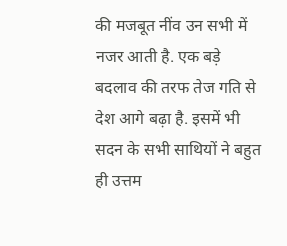की मजबूत नींव उन सभी में नजर आती है. एक बड़े बदलाव की तरफ तेज गति से देश आगे बढ़ा है. इसमें भी सदन के सभी साथियों ने बहुत ही उत्तम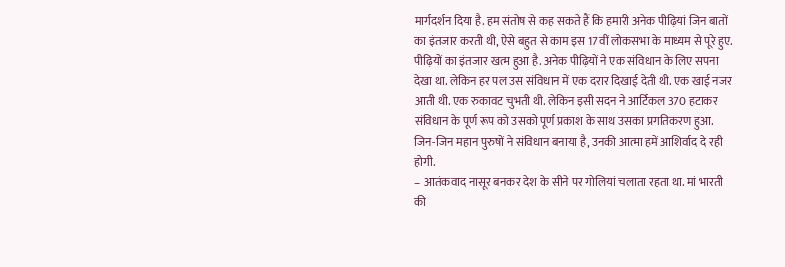मार्गदर्शन दिया है. हम संतोष से कह सकते हैं कि हमारी अनेक पीढ़ियां जिन बातों का इंतजार करती थी, ऐसे बहुत से काम इस 17वीं लोकसभा के माध्यम से पूरे हुए. पीढ़ियों का इंतजार खत्म हुआ है. अनेक पीढ़ियों ने एक संविधान के लिए सपना देखा था. लेकिन हर पल उस संविधान में एक दरार दिखाई देती थी. एक खाई नजर आती थी. एक रुकावट चुभती थी. लेकिन इसी सदन ने आर्टिकल 370 हटाकर संविधान के पूर्ण रूप को उसको पूर्ण प्रकाश के साथ उसका प्रगतिकरण हुआ. जिन-जिन महान पुरुषों ने संविधान बनाया है, उनकी आत्मा हमें आशिर्वाद दे रही होगी.
– आतंकवाद नासूर बनकर देश के सीने पर गोलियां चलाता रहता था. मां भारती की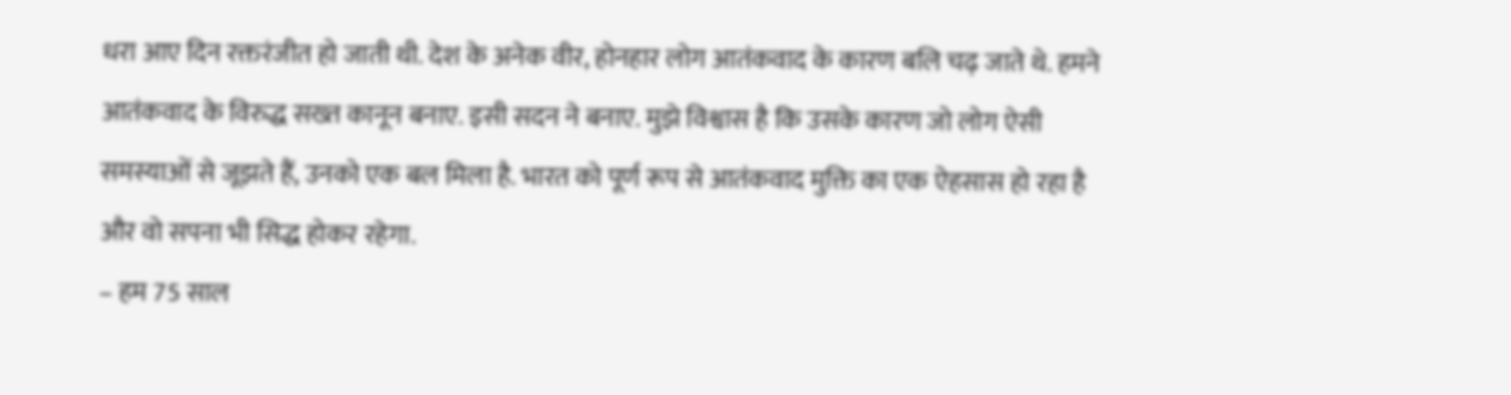धरा आए दिन रक्तरंजीत हो जाती थी. देश के अनेक वीर, होनहार लोग आतंकवाद के कारण बलि चढ़ जाते थे. हमने आतंकवाद के विरुद्ध सख्त कानून बनाए. इसी सदन ने बनाए. मुझे विश्वास है कि उसके कारण जो लोग ऐसी समस्याओं से जूझते हैं, उनको एक बल मिला है. भारत को पूर्ण रूप से आतंकवाद मुक्ति का एक ऐहसास हो रहा है और वो सपना भी सिद्ध होकर रहेगा.
– हम 75 साल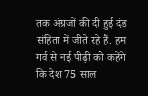तक अंग्रजों की दी हुई दंड संहिता में जीते रहे हैं. हम गर्व से नई पीढ़ी को कहेंगे कि देश 75 साल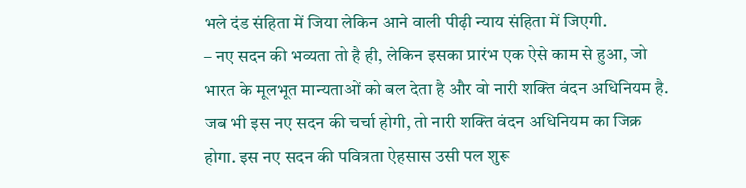भले दंड संहिता में जिया लेकिन आने वाली पीढ़ी न्याय संहिता में जिएगी.
– नए सदन की भव्यता तो है ही, लेकिन इसका प्रारंभ एक ऐसे काम से हुआ, जो भारत के मूलभूत मान्यताओं को बल देता है और वो नारी शक्ति वंदन अधिनियम है. जब भी इस नए सदन की चर्चा होगी, तो नारी शक्ति वंदन अधिनियम का जिक्र होगा. इस नए सदन की पवित्रता ऐहसास उसी पल शुरू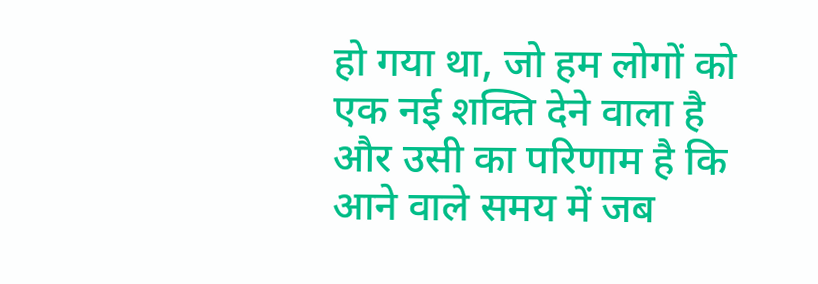हो गया था, जो हम लोगों को एक नई शक्ति देने वाला है और उसी का परिणाम है कि आने वाले समय में जब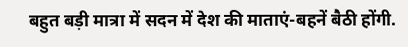बहुत बड़ी मात्रा में सदन में देश की माताएं-बहनें बैठी होंगी.